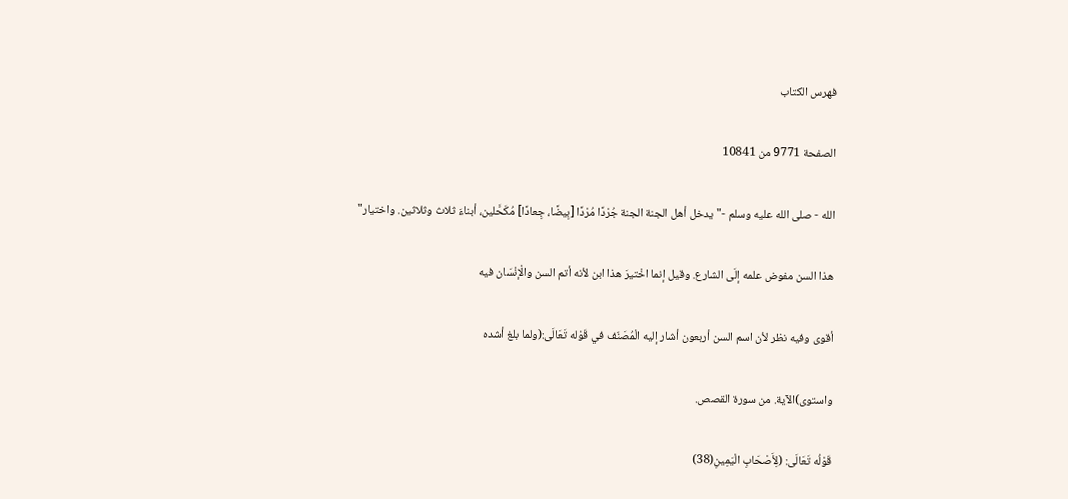فهرس الكتاب

الصفحة 9771 من 10841

الله - صلى الله عليه وسلم -"يدخل أهل الجنة الجنة جُرْدًا مُرْدًا [بِيضًا، جِعادًا] مُكَحَّلين، أبناءَ ثلاث وثلاثين. واختيار"

هذا السن مفوض علمه إلَى الشارع. وقيل إنما اخْتيرَ هذا ابن لأنه أتم السن والْإنْسَان فيه

أقوى وفيه نظر لأن اسم السن أربعون أشار إليه الْمُصَنّف في قَوْله تَعَالَى:(ولما بلغ أشده

واستوى)الآية. من سورة القصص.

قَوْلُه تَعَالَى: (لِأَصْحَابِ الْيَمِينِ(38)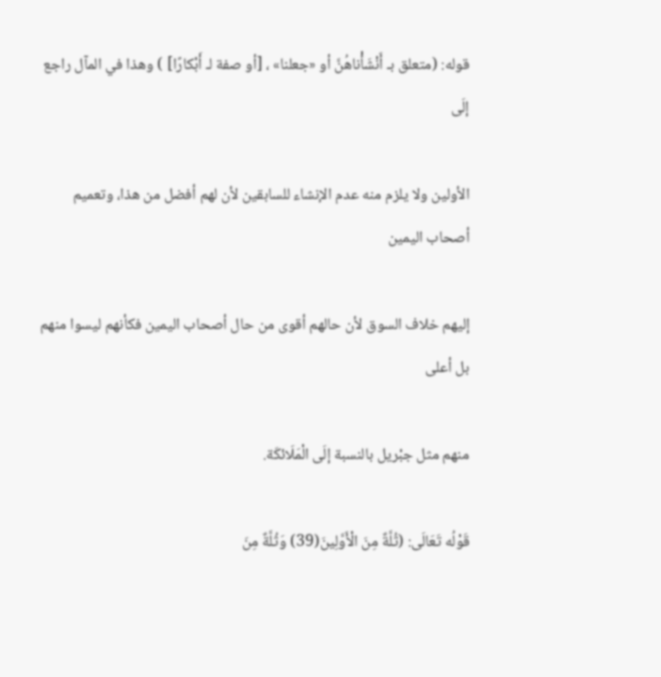قوله: (متعلق بـ أَنْشَأْناهُنَّ أو «جعلنا» ، [أو صفة لـ أَبْكارًا] ) وهذا في المآل راجع إلَى

الأولين ولا يلزم منه عدم الإنشاء للسابقين لأن لهم أفضل من هذا، وتعميم أصحاب اليمين

إليهم خلاف السوق لأن حالهم أقوى من حال أصحاب اليمين فكأنهم ليسوا منهم بل أعلى

منهم مثل جبْريل بالنسبة إلَى الْمَلَائكَة.

قَوْلُه تَعَالَى: (ثُلَّةٌ مِنَ الْأَوَّلِينَ(39) وَثُلَّةٌ مِنَ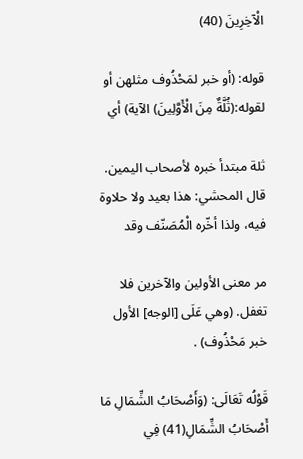الْآخِرِينَ (40)

قوله: (أو خبر لمَحْذُوف مثلهن أو لقوله:(ثُلَّةٌ مِنَ الْأَوَّلِينَ) الآية) أي

ثلة مبتدأ خبره لأصحاب اليمين. قال المحشي: هذا بعيد ولا حلاوة فيه، ولذا أخّره الْمُصَنّف وقد

مر معنى الأولين والآخرين فلا تغفل. (وهي عَلَى [الوجه] الأول خبر مَحْذُوف) .

قَوْلُه تَعَالَى: (وَأَصْحَابُ الشِّمَالِ مَا أَصْحَابُ الشِّمَالِ(41) فِي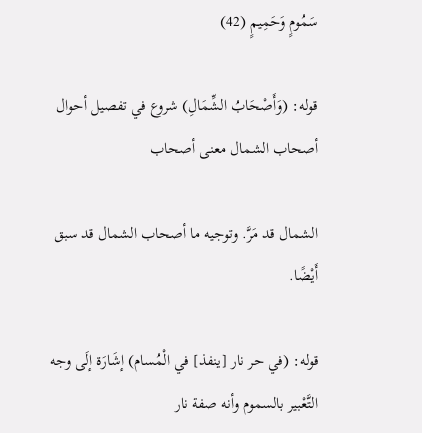سَمُومٍ وَحَمِيمٍ (42)

قوله: (وَأَصْحَابُ الشِّمَالِ) شروع في تفصيل أحوال أصحاب الشمال معنى أصحاب

الشمال قد مَرَّ. وتوجيه ما أصحاب الشمال قد سبق أَيْضًا.

قوله: (في حر نار [ينفذ] في الْمُسام) إشَارَة إلَى وجه التَّعْبير بالسموم وأنه صفة نار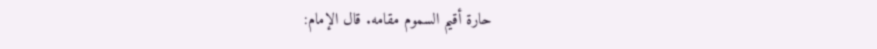حارة أقيم السموم مقامه. قال الإمام: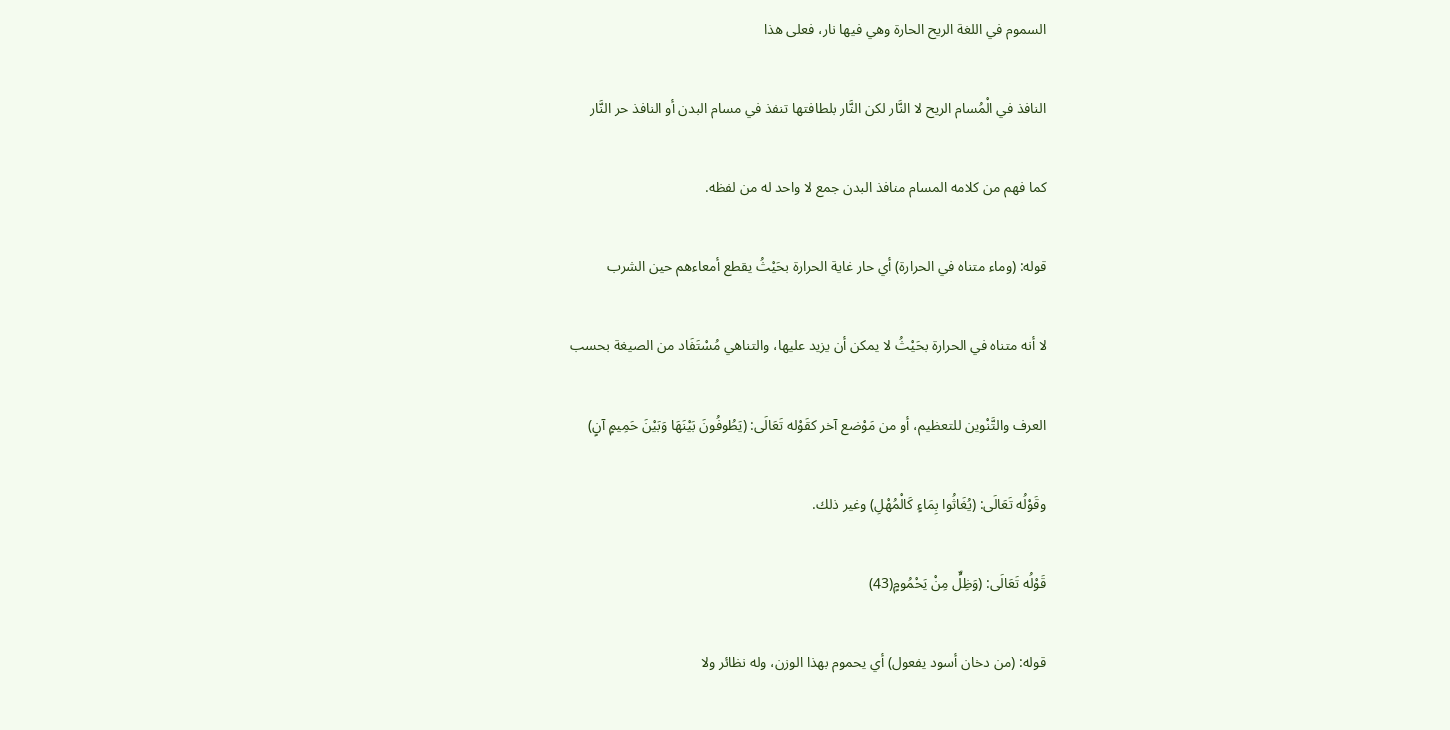السموم في اللغة الريح الحارة وهي فيها نار، فعلى هذا

النافذ في الْمُسام الريح لا النَّار لكن النَّار بلطافتها تنفذ في مسام البدن أو النافذ حر النَّار

كما فهم من كلامه المسام منافذ البدن جمع لا واحد له من لفظه.

قوله: (وماء متناه في الحرارة) أي حار غاية الحرارة بحَيْثُ يقطع أمعاءهم حين الشرب

لا أنه متناه في الحرارة بحَيْثُ لا يمكن أن يزيد عليها، والتناهي مُسْتَفَاد من الصيغة بحسب

العرف والتَّنْوين للتعظيم، أو من مَوْضع آخر كقَوْله تَعَالَى: (يَطُوفُونَ بَيْنَهَا وَبَيْنَ حَمِيمٍ آنٍ)

وقَوْلُه تَعَالَى: (يُغَاثُوا بِمَاءٍ كَالْمُهْلِ) وغير ذلك.

قَوْلُه تَعَالَى: (وَظِلٍّ مِنْ يَحْمُومٍ(43)

قوله: (من دخان أسود يفعول) أي يحموم بهذا الوزن، وله نظائر ولا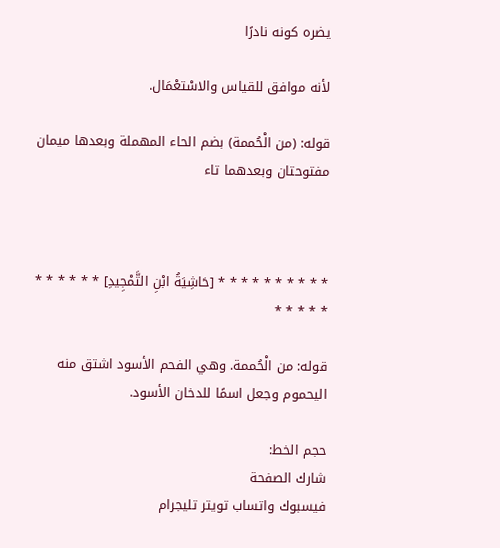يضره كونه نادرًا

لأنه موافق للقياس والاسْتعْمَال.

قوله: (من الْحُممة) بضم الحاء المهملة وبعدها ميمان مفتوحتان وبعدهما تاء



* * * * * * * * * * [حَاشِيَةُ ابْنِ التَّمْجِيدِ] * * * * * * * * * * *

قوله: من الْحُممة. وهي الفحم الأسود اشتق منه اليحموم وجعل اسمًا للدخان الأسود.

حجم الخط:
شارك الصفحة
فيسبوك واتساب تويتر تليجرام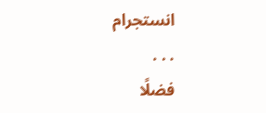انستجرام
. . .
فضلًا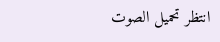انتظر تحميل الصوت